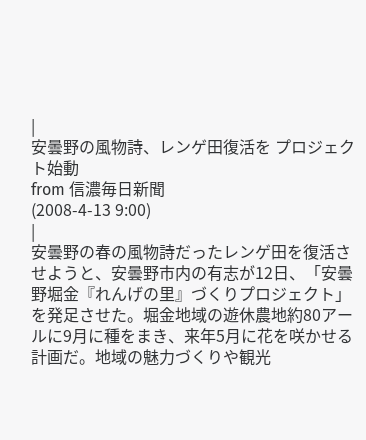|
安曇野の風物詩、レンゲ田復活を プロジェクト始動
from 信濃毎日新聞
(2008-4-13 9:00)
|
安曇野の春の風物詩だったレンゲ田を復活させようと、安曇野市内の有志が12日、「安曇野堀金『れんげの里』づくりプロジェクト」を発足させた。堀金地域の遊休農地約80アールに9月に種をまき、来年5月に花を咲かせる計画だ。地域の魅力づくりや観光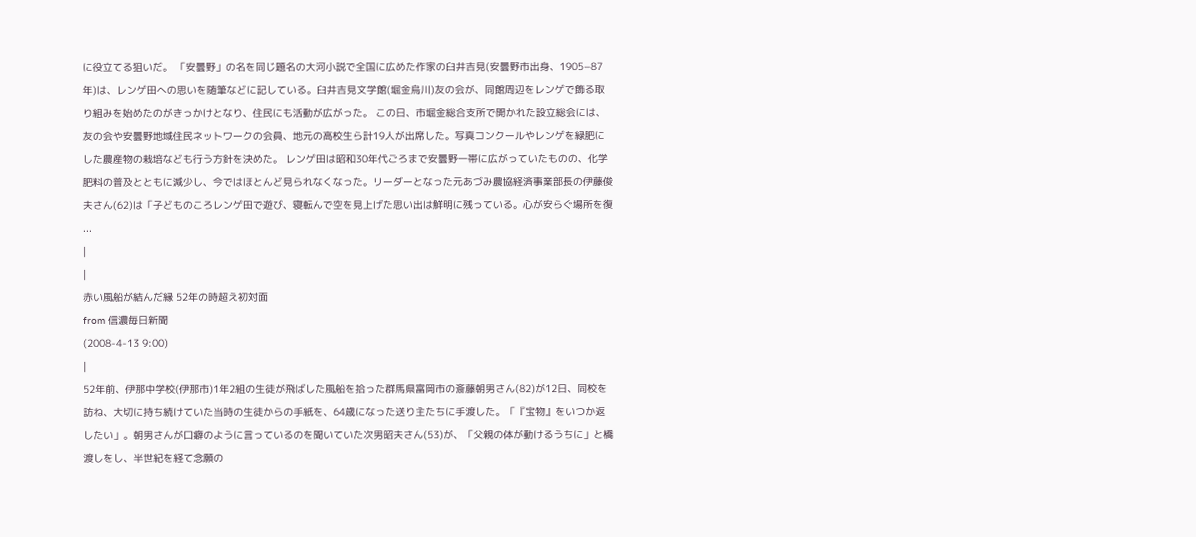に役立てる狙いだ。 「安曇野」の名を同じ題名の大河小説で全国に広めた作家の臼井吉見(安曇野市出身、1905−87年)は、レンゲ田への思いを随筆などに記している。臼井吉見文学館(堀金烏川)友の会が、同館周辺をレンゲで飾る取り組みを始めたのがきっかけとなり、住民にも活動が広がった。 この日、市堀金総合支所で開かれた設立総会には、友の会や安曇野地域住民ネットワークの会員、地元の高校生ら計19人が出席した。写真コンクールやレンゲを緑肥にした農産物の栽培なども行う方針を決めた。 レンゲ田は昭和30年代ごろまで安曇野一帯に広がっていたものの、化学肥料の普及とともに減少し、今ではほとんど見られなくなった。リーダーとなった元あづみ農協経済事業部長の伊藤俊夫さん(62)は「子どものころレンゲ田で遊び、寝転んで空を見上げた思い出は鮮明に残っている。心が安らぐ場所を復 ...
|
|
赤い風船が結んだ縁 52年の時超え初対面
from 信濃毎日新聞
(2008-4-13 9:00)
|
52年前、伊那中学校(伊那市)1年2組の生徒が飛ばした風船を拾った群馬県富岡市の斎藤朝男さん(82)が12日、同校を訪ね、大切に持ち続けていた当時の生徒からの手紙を、64歳になった送り主たちに手渡した。「『宝物』をいつか返したい」。朝男さんが口癖のように言っているのを聞いていた次男昭夫さん(53)が、「父親の体が動けるうちに」と橋渡しをし、半世紀を経て念願の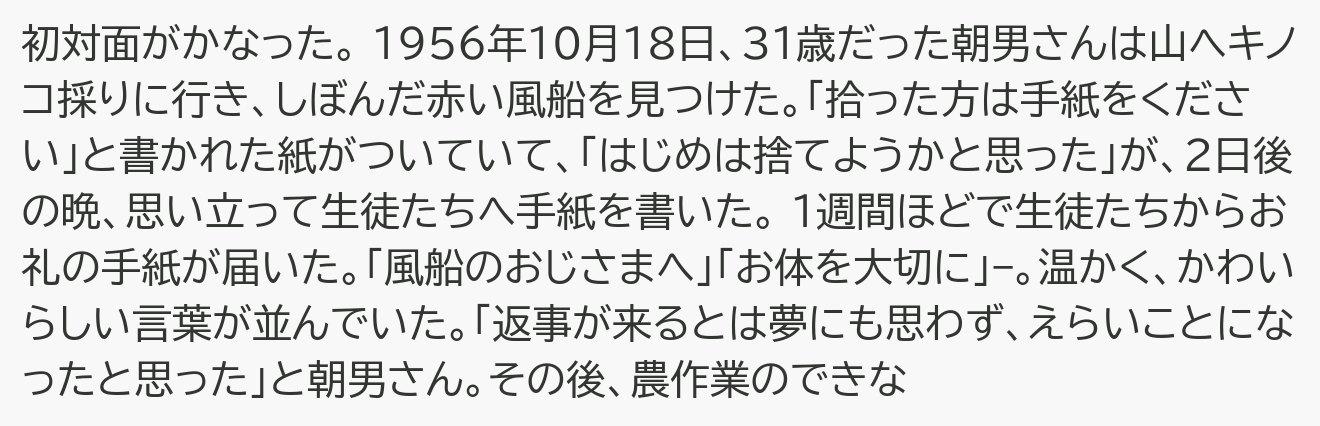初対面がかなった。 1956年10月18日、31歳だった朝男さんは山へキノコ採りに行き、しぼんだ赤い風船を見つけた。「拾った方は手紙をください」と書かれた紙がついていて、「はじめは捨てようかと思った」が、2日後の晩、思い立って生徒たちへ手紙を書いた。 1週間ほどで生徒たちからお礼の手紙が届いた。「風船のおじさまへ」「お体を大切に」−。温かく、かわいらしい言葉が並んでいた。「返事が来るとは夢にも思わず、えらいことになったと思った」と朝男さん。その後、農作業のできな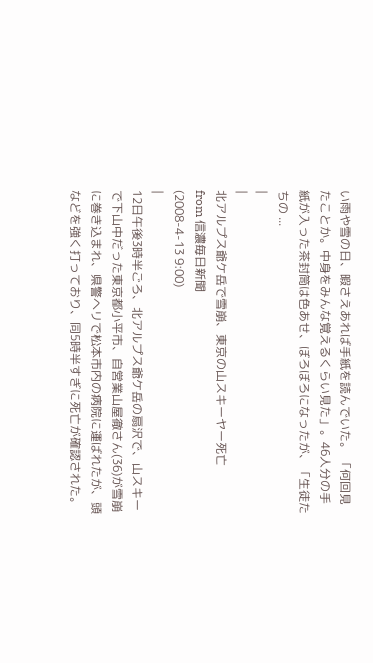い雨や雪の日、暇さえあれば手紙を読んでいた。 「何回見たことか。中身をみんな覚えるくらい見た」。46人分の手紙が入った茶封筒は色あせ、ぼろぼろになったが、「生徒たちの ...
|
|
北アルプス爺ケ岳で雪崩、東京の山スキーヤー死亡
from 信濃毎日新聞
(2008-4-13 9:00)
|
12日午後3時半ごろ、北アルプス爺ケ岳の扇沢で、山スキーで下山中だった東京都小平市、自営業山屋徹さん(36)が雪崩に巻き込まれ、県警ヘリで松本市内の病院に運ばれたが、頭などを強く打っており、同5時半すぎに死亡が確認された。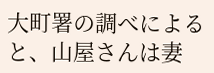大町署の調べによると、山屋さんは妻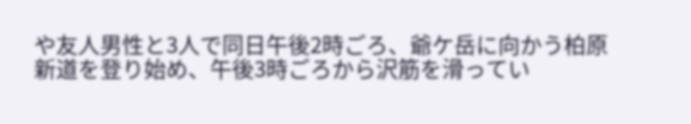や友人男性と3人で同日午後2時ごろ、爺ケ岳に向かう柏原新道を登り始め、午後3時ごろから沢筋を滑ってい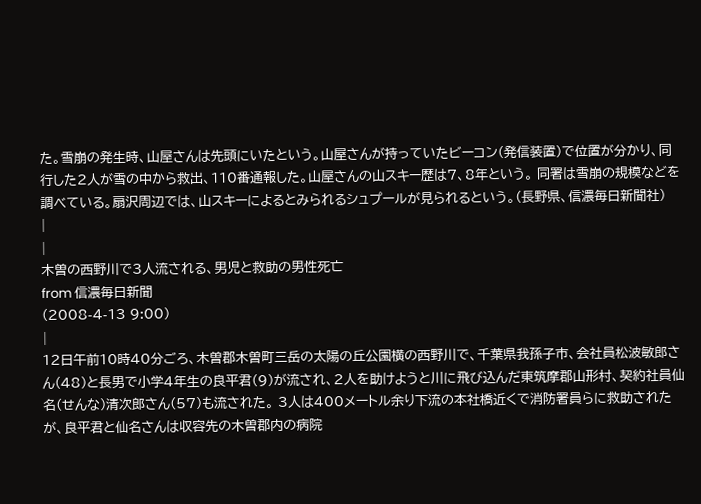た。雪崩の発生時、山屋さんは先頭にいたという。山屋さんが持っていたビーコン(発信装置)で位置が分かり、同行した2人が雪の中から救出、110番通報した。山屋さんの山スキー歴は7、8年という。 同署は雪崩の規模などを調べている。扇沢周辺では、山スキーによるとみられるシュプールが見られるという。(長野県、信濃毎日新聞社)
|
|
木曽の西野川で3人流される、男児と救助の男性死亡
from 信濃毎日新聞
(2008-4-13 9:00)
|
12日午前10時40分ごろ、木曽郡木曽町三岳の太陽の丘公園横の西野川で、千葉県我孫子市、会社員松波敏郎さん(48)と長男で小学4年生の良平君(9)が流され、2人を助けようと川に飛び込んだ東筑摩郡山形村、契約社員仙名(せんな)清次郎さん(57)も流された。 3人は400メートル余り下流の本社橋近くで消防署員らに救助されたが、良平君と仙名さんは収容先の木曽郡内の病院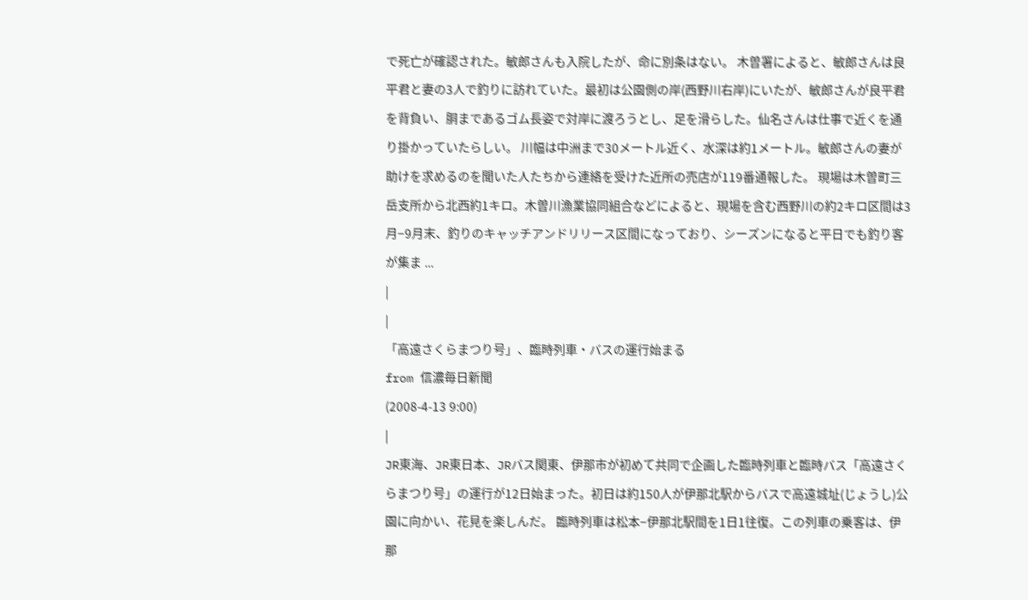で死亡が確認された。敏郎さんも入院したが、命に別条はない。 木曽署によると、敏郎さんは良平君と妻の3人で釣りに訪れていた。最初は公園側の岸(西野川右岸)にいたが、敏郎さんが良平君を背負い、胴まであるゴム長姿で対岸に渡ろうとし、足を滑らした。仙名さんは仕事で近くを通り掛かっていたらしい。 川幅は中洲まで30メートル近く、水深は約1メートル。敏郎さんの妻が助けを求めるのを聞いた人たちから連絡を受けた近所の売店が119番通報した。 現場は木曽町三岳支所から北西約1キロ。木曽川漁業協同組合などによると、現場を含む西野川の約2キロ区間は3月−9月末、釣りのキャッチアンドリリース区間になっており、シーズンになると平日でも釣り客が集ま ...
|
|
「高遠さくらまつり号」、臨時列車・バスの運行始まる
from 信濃毎日新聞
(2008-4-13 9:00)
|
JR東海、JR東日本、JRバス関東、伊那市が初めて共同で企画した臨時列車と臨時バス「高遠さくらまつり号」の運行が12日始まった。初日は約150人が伊那北駅からバスで高遠城址(じょうし)公園に向かい、花見を楽しんだ。 臨時列車は松本−伊那北駅間を1日1往復。この列車の乗客は、伊那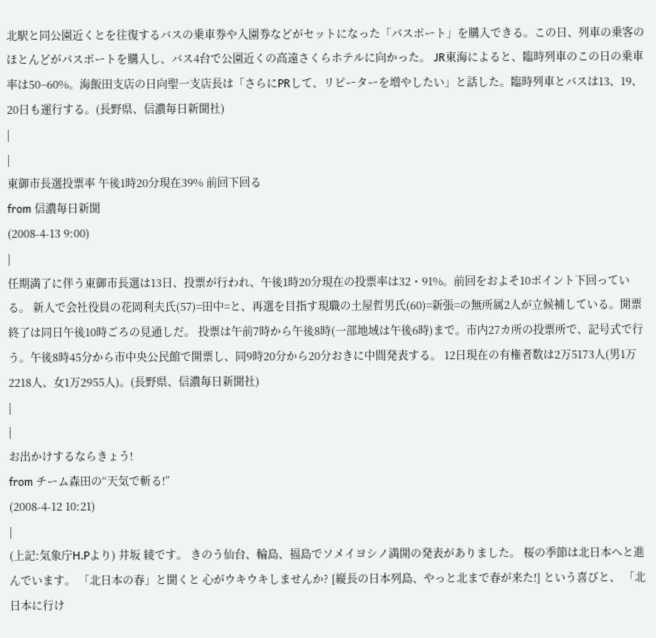北駅と同公園近くとを往復するバスの乗車券や入園券などがセットになった「パスポート」を購入できる。この日、列車の乗客のほとんどがパスポートを購入し、バス4台で公園近くの高遠さくらホテルに向かった。 JR東海によると、臨時列車のこの日の乗車率は50−60%。海飯田支店の日向聖一支店長は「さらにPRして、リピーターを増やしたい」と話した。臨時列車とバスは13、19、20日も運行する。(長野県、信濃毎日新聞社)
|
|
東御市長選投票率 午後1時20分現在39% 前回下回る
from 信濃毎日新聞
(2008-4-13 9:00)
|
任期満了に伴う東御市長選は13日、投票が行われ、午後1時20分現在の投票率は32・91%。前回をおよそ10ポイント下回っている。 新人で会社役員の花岡利夫氏(57)=田中=と、再選を目指す現職の土屋哲男氏(60)=新張=の無所属2人が立候補している。開票終了は同日午後10時ごろの見通しだ。 投票は午前7時から午後8時(一部地域は午後6時)まで。市内27カ所の投票所で、記号式で行う。午後8時45分から市中央公民館で開票し、同9時20分から20分おきに中間発表する。 12日現在の有権者数は2万5173人(男1万2218人、女1万2955人)。(長野県、信濃毎日新聞社)
|
|
お出かけするならきょう!
from チーム森田の“天気で斬る!”
(2008-4-12 10:21)
|
(上記:気象庁H.Pより) 井坂 綾です。 きのう仙台、輪島、福島でソメイヨシノ満開の発表がありました。 桜の季節は北日本へと進んでいます。 「北日本の春」と聞くと 心がウキウキしませんか? [縦長の日本列島、やっと北まで春が来た!] という喜びと、 「北日本に行け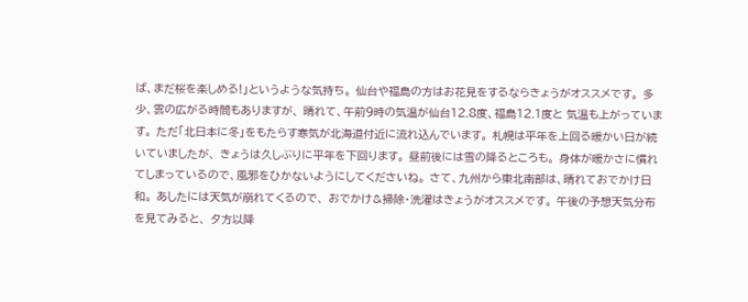ば、まだ桜を楽しめる!」というような気持ち。 仙台や福島の方はお花見をするならきょうがオススメです。 多少、雲の広がる時間もありますが、 晴れて、午前9時の気温が仙台12.8度、福島12.1度と 気温も上がっています。 ただ「北日本に冬」をもたらす寒気が北海道付近に流れ込んでいます。 札幌は平年を上回る暖かい日が続いていましたが、 きょうは久しぶりに平年を下回ります。 昼前後には雪の降るところも。 身体が暖かさに慣れてしまっているので、風邪をひかないようにしてくださいね。 さて、九州から東北南部は、晴れておでかけ日和。 あしたには天気が崩れてくるので、 おでかけ&掃除・洗濯はきょうがオススメです。 午後の予想天気分布を見てみると、 夕方以降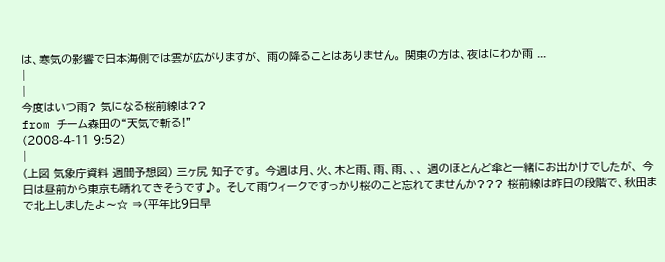は、寒気の影響で日本海側では雲が広がりますが、 雨の降ることはありません。 関東の方は、夜はにわか雨 ...
|
|
今度はいつ雨? 気になる桜前線は??
from チーム森田の“天気で斬る!”
(2008-4-11 9:52)
|
(上図 気象庁資料 週間予想図) 三ヶ尻 知子です。 今週は月、火、木と雨、雨、雨、、、 週のほとんど傘と一緒にお出かけでしたが、 今日は昼前から東京も晴れてきそうです♪。 そして雨ウィークですっかり桜のこと忘れてませんか??? 桜前線は昨日の段階で、秋田まで北上しましたよ〜☆ ⇒(平年比9日早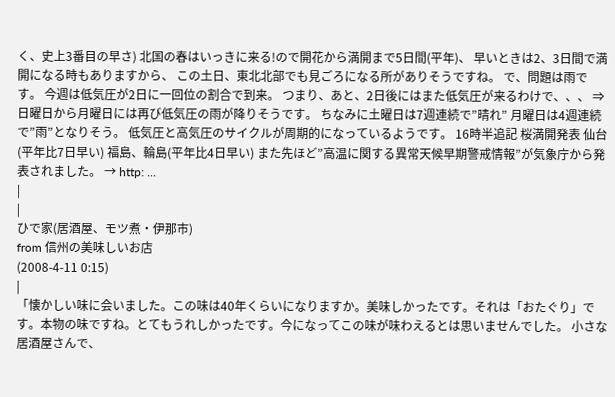く、史上3番目の早さ) 北国の春はいっきに来る!ので開花から満開まで5日間(平年)、 早いときは2、3日間で満開になる時もありますから、 この土日、東北北部でも見ごろになる所がありそうですね。 で、問題は雨です。 今週は低気圧が2日に一回位の割合で到来。 つまり、あと、2日後にはまた低気圧が来るわけで、、、 ⇒日曜日から月曜日には再び低気圧の雨が降りそうです。 ちなみに土曜日は7週連続で”晴れ” 月曜日は4週連続で”雨”となりそう。 低気圧と高気圧のサイクルが周期的になっているようです。 16時半追記 桜満開発表 仙台(平年比7日早い) 福島、輪島(平年比4日早い) また先ほど”高温に関する異常天候早期警戒情報”が気象庁から発表されました。 → http: ...
|
|
ひで家(居酒屋、モツ煮・伊那市)
from 信州の美味しいお店
(2008-4-11 0:15)
|
「懐かしい味に会いました。この味は40年くらいになりますか。美味しかったです。それは「おたぐり」です。本物の味ですね。とてもうれしかったです。今になってこの味が味わえるとは思いませんでした。 小さな居酒屋さんで、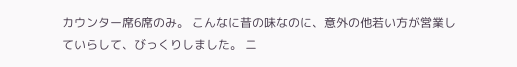カウンター席6席のみ。 こんなに昔の味なのに、意外の他若い方が営業していらして、びっくりしました。 ニ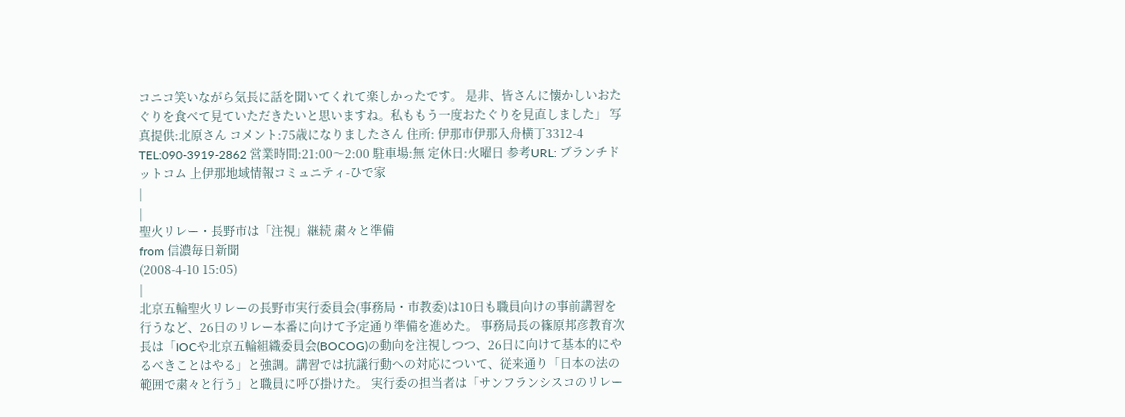コニコ笑いながら気長に話を聞いてくれて楽しかったです。 是非、皆さんに懐かしいおたぐりを食べて見ていただきたいと思いますね。私ももう一度おたぐりを見直しました」 写真提供:北原さん コメント:75歳になりましたさん 住所: 伊那市伊那入舟横丁3312-4 TEL:090-3919-2862 営業時間:21:00〜2:00 駐車場:無 定休日:火曜日 参考URL: ブランチドットコム 上伊那地域情報コミュニティ-ひで家
|
|
聖火リレー・長野市は「注視」継続 粛々と準備
from 信濃毎日新聞
(2008-4-10 15:05)
|
北京五輪聖火リレーの長野市実行委員会(事務局・市教委)は10日も職員向けの事前講習を行うなど、26日のリレー本番に向けて予定通り準備を進めた。 事務局長の篠原邦彦教育次長は「IOCや北京五輪組織委員会(BOCOG)の動向を注視しつつ、26日に向けて基本的にやるべきことはやる」と強調。講習では抗議行動への対応について、従来通り「日本の法の範囲で粛々と行う」と職員に呼び掛けた。 実行委の担当者は「サンフランシスコのリレー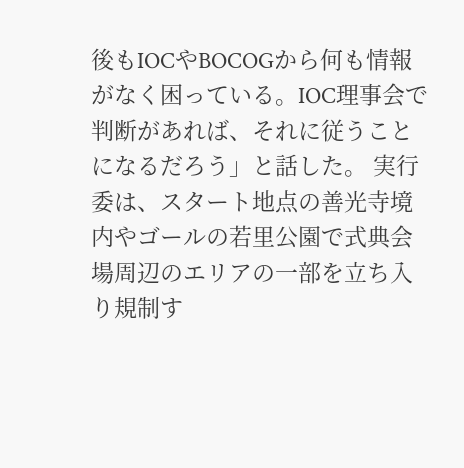後もIOCやBOCOGから何も情報がなく困っている。IOC理事会で判断があれば、それに従うことになるだろう」と話した。 実行委は、スタート地点の善光寺境内やゴールの若里公園で式典会場周辺のエリアの一部を立ち入り規制す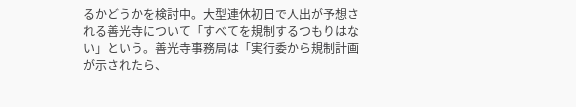るかどうかを検討中。大型連休初日で人出が予想される善光寺について「すべてを規制するつもりはない」という。善光寺事務局は「実行委から規制計画が示されたら、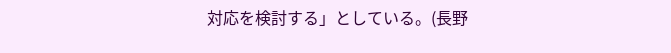対応を検討する」としている。(長野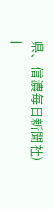県、信濃毎日新聞社)
|